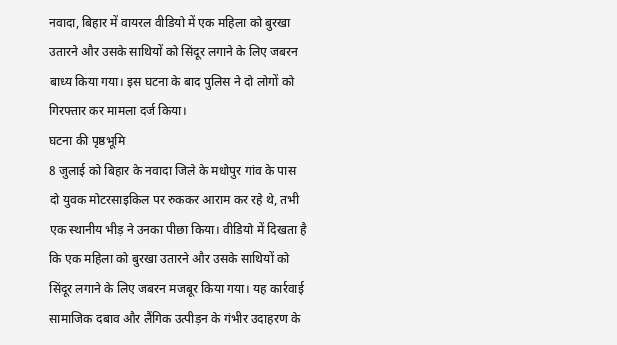नवादा, बिहार में वायरल वीडियो में एक महिला को बुरखा उतारने और उसके साथियों को सिंदूर लगाने के लिए जबरन बाध्य किया गया। इस घटना के बाद पुलिस ने दो लोगों को गिरफ्तार कर मामला दर्ज किया।
घटना की पृष्ठभूमि
8 जुलाई को बिहार के नवादा जिले के मधोपुर गांव के पास दो युवक मोटरसाइकिल पर रुककर आराम कर रहे थे, तभी एक स्थानीय भीड़ ने उनका पीछा किया। वीडियो में दिखता है कि एक महिला को बुरखा उतारने और उसके साथियों को सिंदूर लगाने के लिए जबरन मजबूर किया गया। यह कार्रवाई सामाजिक दबाव और लैंगिक उत्पीड़न के गंभीर उदाहरण के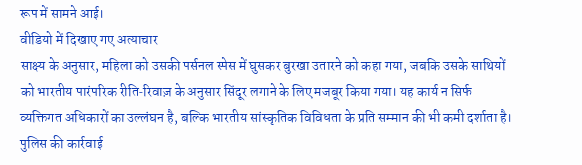रूप में सामने आई।
वीडियो में दिखाए गए अत्याचार
साक्ष्य के अनुसार, महिला को उसकी पर्सनल स्पेस में घुसकर बुरखा उतारने को कहा गया, जबकि उसके साथियों को भारतीय पारंपरिक रीति‑रिवाज़ के अनुसार सिंदूर लगाने के लिए मजबूर किया गया। यह कार्य न सिर्फ व्यक्तिगत अधिकारों का उल्लंघन है, बल्कि भारतीय सांस्कृतिक विविधता के प्रति सम्मान की भी कमी दर्शाता है।
पुलिस की कार्रवाई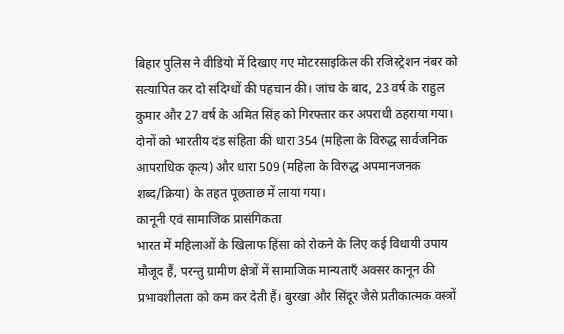बिहार पुलिस ने वीडियो में दिखाए गए मोटरसाइकिल की रजिस्ट्रेशन नंबर को सत्यापित कर दो संदिग्धों की पहचान की। जांच के बाद, 23 वर्ष के राहुल कुमार और 27 वर्ष के अमित सिंह को गिरफ्तार कर अपराधी ठहराया गया। दोनों को भारतीय दंड संहिता की धारा 354 (महिला के विरुद्ध सार्वजनिक आपराधिक कृत्य) और धारा 509 (महिला के विरुद्ध अपमानजनक शब्द/क्रिया) के तहत पूछताछ में लाया गया।
कानूनी एवं सामाजिक प्रासंगिकता
भारत में महिलाओं के खिलाफ हिंसा को रोकने के लिए कई विधायी उपाय मौजूद हैं, परन्तु ग्रामीण क्षेत्रों में सामाजिक मान्यताएँ अक्सर कानून की प्रभावशीलता को कम कर देती हैं। बुरखा और सिंदूर जैसे प्रतीकात्मक वस्त्रों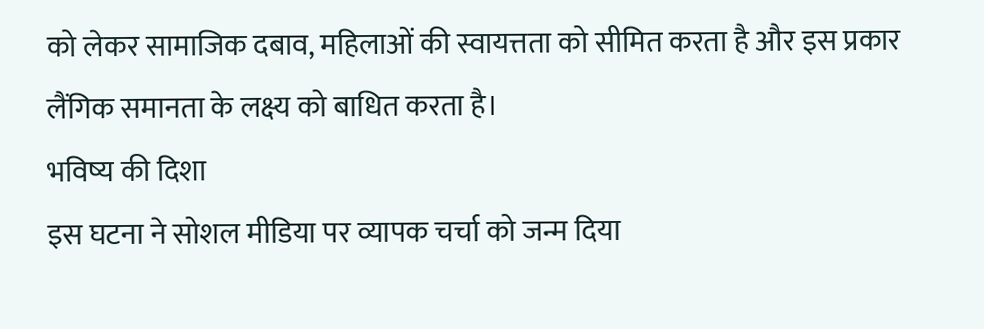को लेकर सामाजिक दबाव, महिलाओं की स्वायत्तता को सीमित करता है और इस प्रकार लैंगिक समानता के लक्ष्य को बाधित करता है।
भविष्य की दिशा
इस घटना ने सोशल मीडिया पर व्यापक चर्चा को जन्म दिया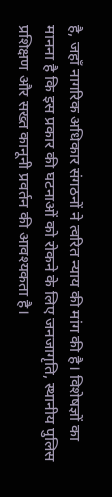है, जहाँ नागरिक अधिकार संगठनों ने त्वरित न्याय की मांग की है। विशेषज्ञों का मानना है कि इस प्रकार की घटनाओं को रोकने के लिए जनजागृति, स्थानीय पुलिस प्रशिक्षण और सख्त कानूनी प्रवर्तन की आवश्यकता है।